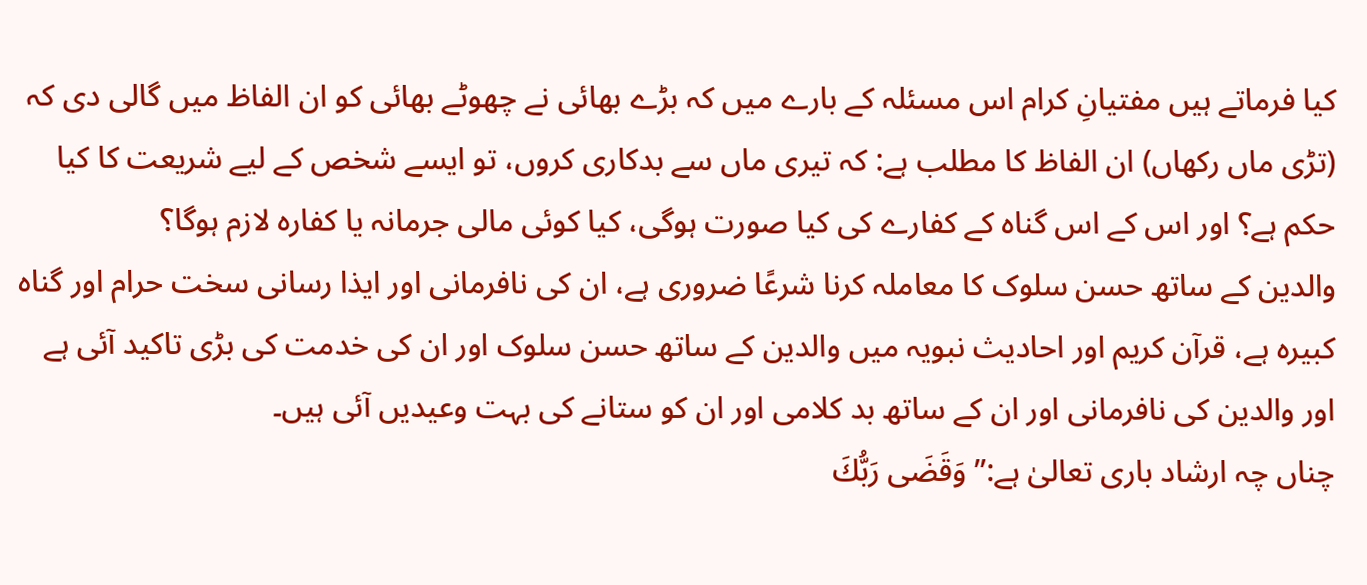کیا فرماتے ہیں مفتیانِ کرام اس مسئلہ کے بارے میں کہ بڑے بھائی نے چھوٹے بھائی کو ان الفاظ میں گالی دی کہ (تڑی ماں رکھاں) ان الفاظ کا مطلب ہے: کہ تیری ماں سے بدکاری کروں، تو ایسے شخص کے لیے شریعت کا کیا حکم ہے؟ اور اس کے اس گناہ کے کفارے کی کیا صورت ہوگی، کیا کوئی مالی جرمانہ یا کفارہ لازم ہوگا؟
والدین کے ساتھ حسن سلوک کا معاملہ کرنا شرعًا ضروری ہے، ان کی نافرمانی اور ایذا رسانی سخت حرام اور گناہ کبیرہ ہے، قرآن کریم اور احادیث نبویہ میں والدین کے ساتھ حسن سلوک اور ان کی خدمت کی بڑی تاکید آئی ہے اور والدین کی نافرمانی اور ان کے ساتھ بد کلامی اور ان کو ستانے کی بہت وعیدیں آئی ہیں۔
چناں چہ ارشاد باری تعالیٰ ہے:”وَقَضَى رَبُّكَ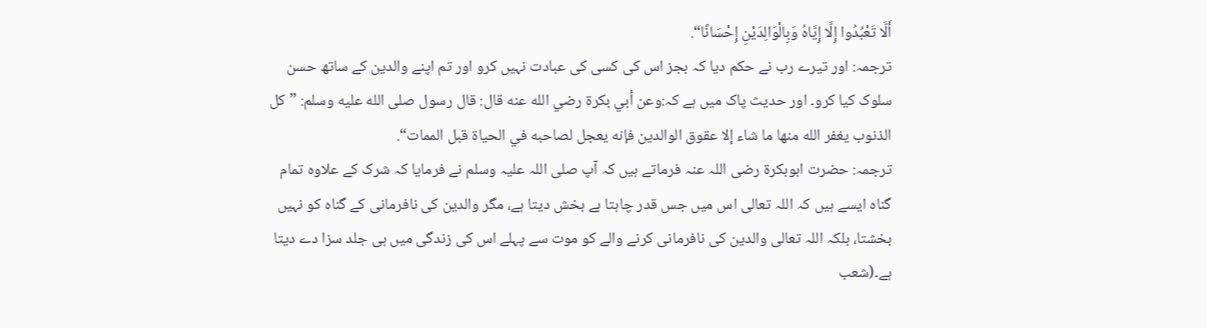أَلَّا تَعْبُدُوا إِلَّا إِيَّاهُ وَبِالْوَالِدَيْنِ إِحْسَانًا“.
ترجمہ: اور تیرے رب نے حکم دیا کہ بجز اس کی کسی کی عبادت نہیں کرو اور تم اپنے والدین کے ساتھ حسن سلوک کیا کرو۔ اور حدیث پاک میں ہے کہ:وعن أبي بكرة رضي الله عنه قال: قال رسول صلى الله عليه وسلم: ”كل الذنوب يغفر الله منھا ما شاء إلا عقوق الوالدين فإنه يعجل لصاحبه في الحياة قبل الممات“.
ترجمہ: حضرت ابوبکرۃ رضی اللہ عنہ فرماتے ہیں کہ آپ صلی اللہ علیہ وسلم نے فرمایا کہ شرک کے علاوہ تمام گناہ ایسے ہیں کہ اللہ تعالی اس میں جس قدر چاہتا ہے بخش دیتا ہے، مگر والدین کی نافرمانی کے گناہ کو نہیں بخشتا، بلکہ اللہ تعالی والدین کی نافرمانی کرنے والے کو موت سے پہلے اس کی زندگی میں ہی جلد سزا دے دیتا ہے۔(شعب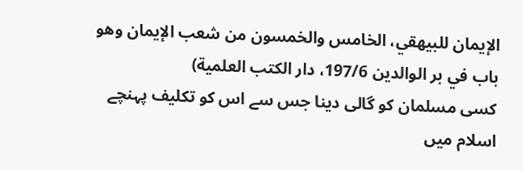الإيمان للبيھقي، الخامس والخمسون من شعب الإيمان وھو باب في بر الوالدين 197/6، دار الكتب العلمية)
کسی مسلمان کو گالی دینا جس سے اس کو تکلیف پہنچے اسلام میں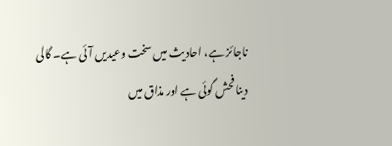ناجائز ہے، احادیث میں سخت وعیدیں آئی ہے۔ گالی دینا فحش گوئی ہے اور مذاق میں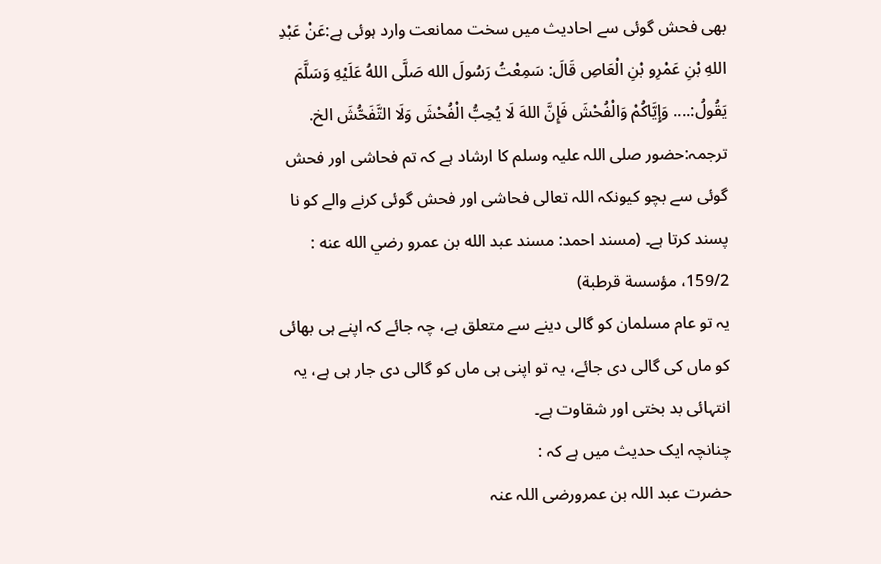بھی فحش گوئی سے احادیث میں سخت ممانعت وارد ہوئی ہے:عَنْ عَبْدِ اللهِ بْنِ عَمْرِو بْنِ الْعَاصِ قَالَ: سَمِعْتُ رَسُولَ الله صَلَّى اللهُ عَلَيْهِ وَسَلَّمَ يَقُولُ:.... وَإِيَّاكُمْ وَالْفُحْشَ فَإِنَّ اللهَ لَا يُحِبُّ الْفُحْشَ وَلَا التَّفَحُّشَ الخ.
ترجمہ:حضور صلی اللہ علیہ وسلم کا ارشاد ہے کہ تم فحاشی اور فحش گوئی سے بچو کیونکہ اللہ تعالی فحاشی اور فحش گوئی کرنے والے کو نا پسند کرتا ہے۔ (مسند احمد: مسند عبد الله بن عمرو رضي الله عنه : 159/2، مؤسسة قرطبة)
یہ تو عام مسلمان کو گالی دینے سے متعلق ہے، چہ جائے کہ اپنے ہی بھائی کو ماں کی گالی دی جائے، یہ تو اپنی ہی ماں کو گالی دی جار ہی ہے، یہ انتہائی بد بختی اور شقاوت ہے۔
چنانچہ ایک حدیث میں ہے کہ :
حضرت عبد اللہ بن عمرورضی اللہ عنہ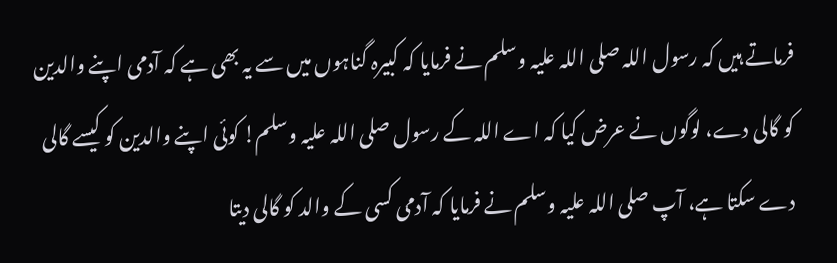فرماتے ہیں کہ رسول اللہ صلی اللہ علیہ وسلم نے فرمایا کہ کبیرہ گناہوں میں سے یہ بھی ہے کہ آدمی اپنے والدین کو گالی دے، لوگوں نے عرض کیا کہ اے اللہ کے رسول صلی اللہ علیہ وسلم! کوئی اپنے والدین کو کیسے گالی دے سکتا ہے، آپ صلی اللہ علیہ وسلم نے فرمایا کہ آدمی کسی کے والد کو گالی دیتا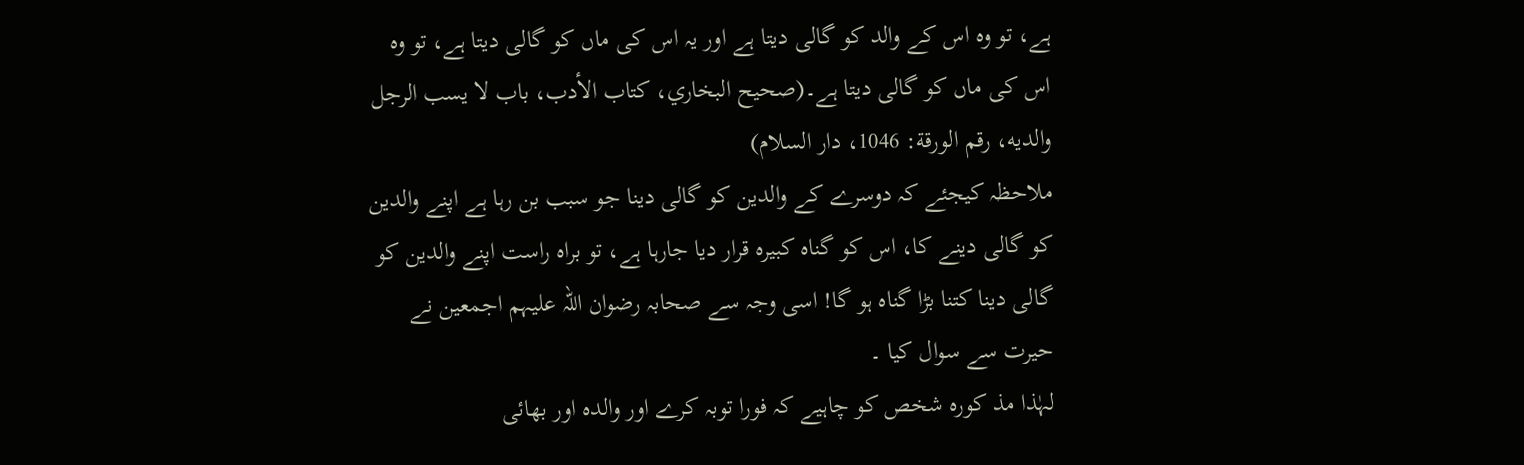ہے، تو وہ اس کے والد کو گالی دیتا ہے اور یہ اس کی ماں کو گالی دیتا ہے، تو وہ اس کی ماں کو گالی دیتا ہے۔(صحيح البخاري، كتاب الأدب، باب لا يسب الرجل والديه، رقم الورقة: 1046، دار السلام)
ملاحظہ کیجئے کہ دوسرے کے والدین کو گالی دینا جو سبب بن رہا ہے اپنے والدین کو گالی دینے کا، اس کو گناہ کبیرہ قرار دیا جارہا ہے، تو براہ راست اپنے والدین کو گالی دینا کتنا بڑا گناہ ہو گا! اسی وجہ سے صحابہ رضوان اللہ علیہم اجمعین نے حیرت سے سوال کیا ۔
لہٰذا مذ کورہ شخص کو چاہیے کہ فورا توبہ کرے اور والدہ اور بھائی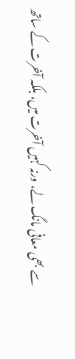سے بھی معافی مانگ لے، ورنہ کہیں آخرت میں، بلکہ آخرت کے ساتھ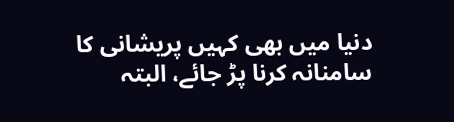دنیا میں بھی کہیں پریشانی کا سامنانہ کرنا پڑ جائے، البتہ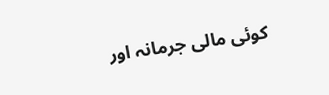کوئی مالی جرمانہ اور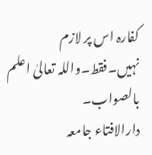کفارہ اس پر لازم نہیں۔فقط۔واللہ تعالیٰ اعلم بالصواب۔
دارالافتاء جامعہ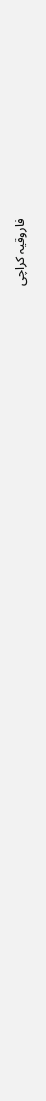فاروقیہ کراچی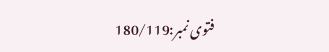فتوی نمبر:180/119